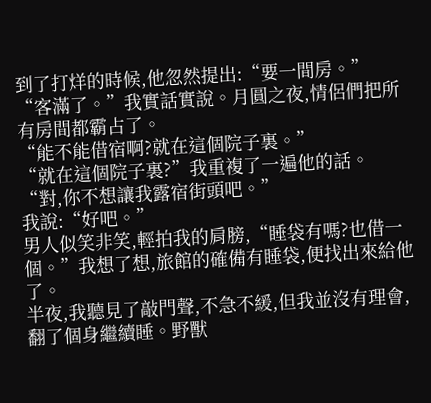到了打烊的時候,他忽然提出:“要一間房。”
“客滿了。”我實話實說。月圓之夜,情侶們把所有房間都霸占了。
“能不能借宿啊?就在這個院子裏。”
“就在這個院子裏?”我重複了一遍他的話。
“對,你不想讓我露宿街頭吧。”
我說:“好吧。”
男人似笑非笑,輕拍我的肩膀,“睡袋有嗎?也借一個。”我想了想,旅館的確備有睡袋,便找出來給他了。
半夜,我聽見了敲門聲,不急不緩,但我並沒有理會,翻了個身繼續睡。野獸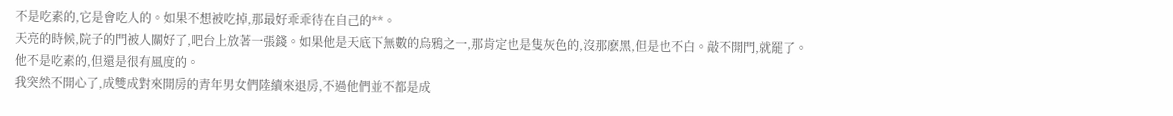不是吃素的,它是會吃人的。如果不想被吃掉,那最好乖乖待在自己的**。
天亮的時候,院子的門被人關好了,吧台上放著一張錢。如果他是天底下無數的烏鴉之一,那肯定也是隻灰色的,沒那麽黑,但是也不白。敲不開門,就罷了。
他不是吃素的,但還是很有風度的。
我突然不開心了,成雙成對來開房的青年男女們陸續來退房,不過他們並不都是成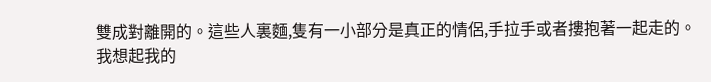雙成對離開的。這些人裏麵,隻有一小部分是真正的情侶,手拉手或者摟抱著一起走的。
我想起我的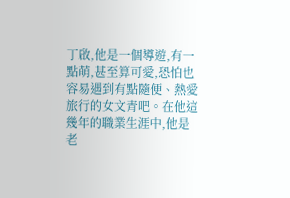丁啟,他是一個導遊,有一點萌,甚至算可愛,恐怕也容易遇到有點隨便、熱愛旅行的女文青吧。在他這幾年的職業生涯中,他是老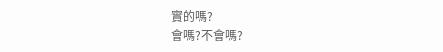實的嗎?
會嗎?不會嗎?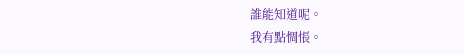誰能知道呢。
我有點惆悵。